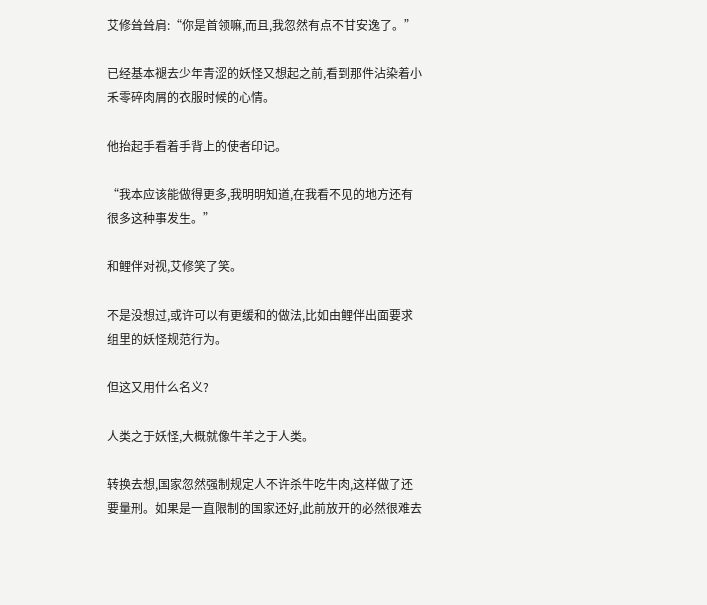艾修耸耸肩:“你是首领嘛,而且,我忽然有点不甘安逸了。”

已经基本褪去少年青涩的妖怪又想起之前,看到那件沾染着小禾零碎肉屑的衣服时候的心情。

他抬起手看着手背上的使者印记。

“我本应该能做得更多,我明明知道,在我看不见的地方还有很多这种事发生。”

和鲤伴对视,艾修笑了笑。

不是没想过,或许可以有更缓和的做法,比如由鲤伴出面要求组里的妖怪规范行为。

但这又用什么名义?

人类之于妖怪,大概就像牛羊之于人类。

转换去想,国家忽然强制规定人不许杀牛吃牛肉,这样做了还要量刑。如果是一直限制的国家还好,此前放开的必然很难去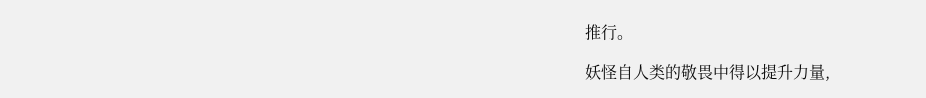推行。

妖怪自人类的敬畏中得以提升力量,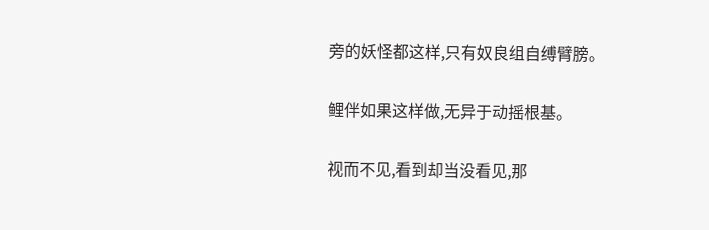旁的妖怪都这样,只有奴良组自缚臂膀。

鲤伴如果这样做,无异于动摇根基。

视而不见,看到却当没看见,那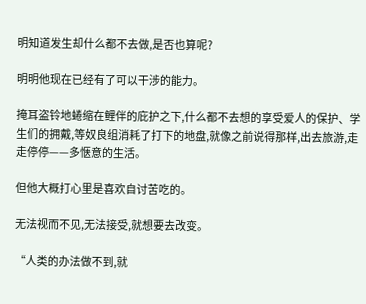明知道发生却什么都不去做,是否也算呢?

明明他现在已经有了可以干涉的能力。

掩耳盗铃地蜷缩在鲤伴的庇护之下,什么都不去想的享受爱人的保护、学生们的拥戴,等奴良组消耗了打下的地盘,就像之前说得那样,出去旅游,走走停停——多惬意的生活。

但他大概打心里是喜欢自讨苦吃的。

无法视而不见,无法接受,就想要去改变。

“人类的办法做不到,就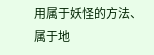用属于妖怪的方法、属于地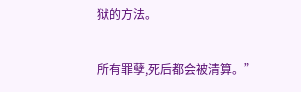狱的方法。

所有罪孽,死后都会被清算。”